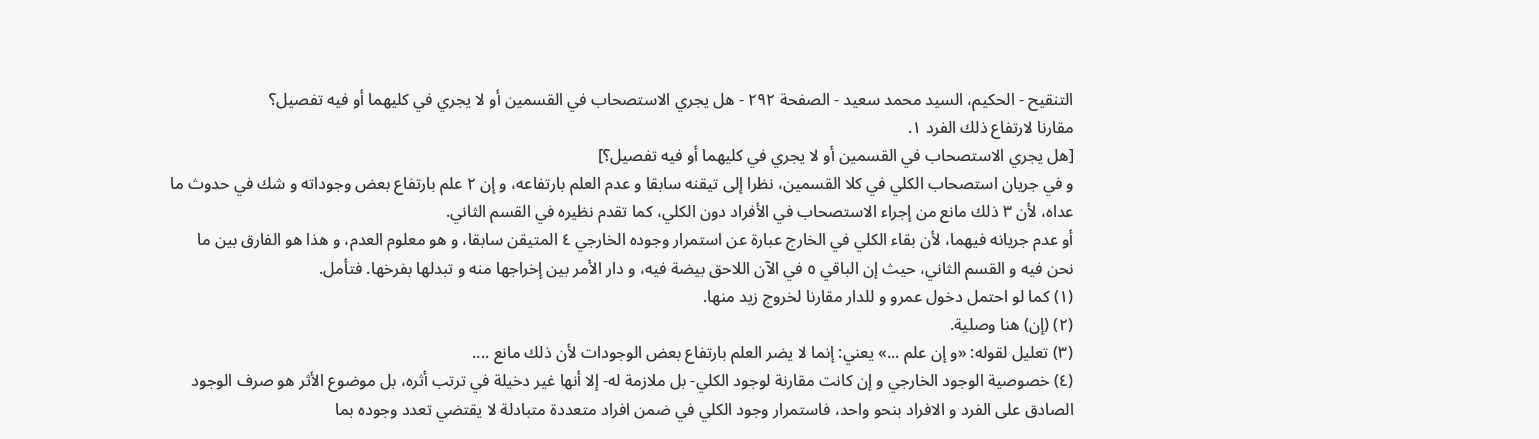التنقيح - الحكيم، السيد محمد سعيد - الصفحة ٢٩٢ - هل يجري الاستصحاب في القسمين أو لا يجري في كليهما أو فيه تفصيل؟
مقارنا لارتفاع ذلك الفرد ١.
[هل يجري الاستصحاب في القسمين أو لا يجري في كليهما أو فيه تفصيل؟]
و في جريان استصحاب الكلي في كلا القسمين، نظرا إلى تيقنه سابقا و عدم العلم بارتفاعه، و إن ٢ علم بارتفاع بعض وجوداته و شك في حدوث ما عداه، لأن ٣ ذلك مانع من إجراء الاستصحاب في الأفراد دون الكلي، كما تقدم نظيره في القسم الثاني.
أو عدم جريانه فيهما، لأن بقاء الكلي في الخارج عبارة عن استمرار وجوده الخارجي ٤ المتيقن سابقا، و هو معلوم العدم، و هذا هو الفارق بين ما نحن فيه و القسم الثاني، حيث إن الباقي ٥ في الآن اللاحق بيضة فيه، و دار الأمر بين إخراجها منه و تبدلها بفرخها. فتأمل.
(١) كما لو احتمل دخول عمرو و للدار مقارنا لخروج زيد منها.
(٢) (إن) هنا وصلية.
(٣) تعليل لقوله: «و إن علم ...» يعني: إنما لا يضر العلم بارتفاع بعض الوجودات لأن ذلك مانع ....
(٤) خصوصية الوجود الخارجي و إن كانت مقارنة لوجود الكلي- بل ملازمة له- إلا أنها غير دخيلة في ترتب أثره، بل موضوع الأثر هو صرف الوجود الصادق على الفرد و الافراد بنحو واحد، فاستمرار وجود الكلي في ضمن افراد متعددة متبادلة لا يقتضي تعدد وجوده بما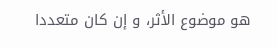هو موضوع الأثر، و إن كان متعددا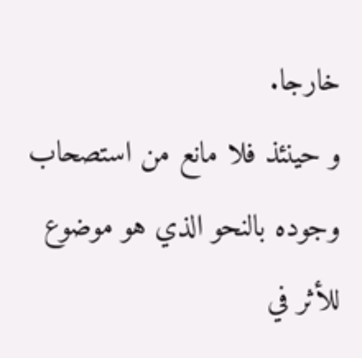خارجا.
و حينئذ فلا مانع من استصحاب وجوده بالنحو الذي هو موضوع للأثر في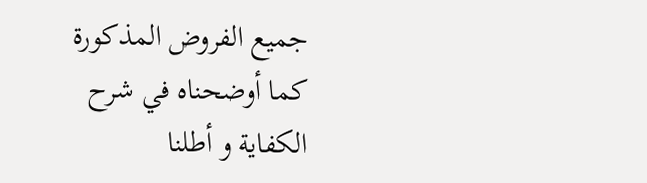جميع الفروض المذكورة كما أوضحناه في شرح الكفاية و أطلنا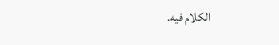الكلام فيه.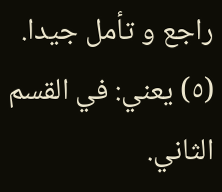راجع و تأمل جيدا.
(٥) يعني: في القسم الثاني.